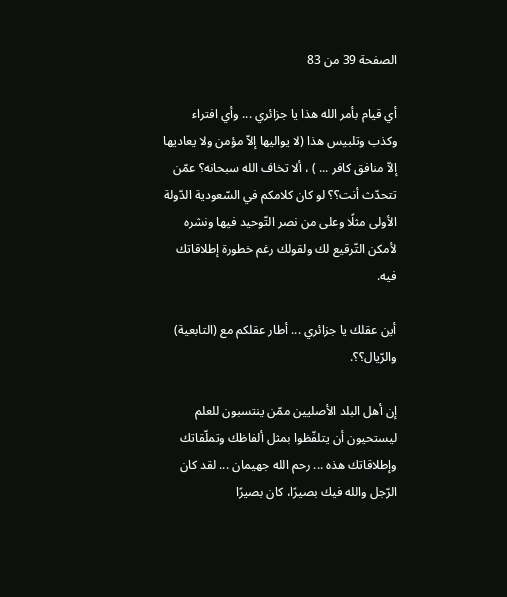الصفحة 39 من 83

أي قيام بأمر الله هذا يا جزائري ... وأي افتراء وكذب وتلبيس هذا (لا يواليها إلاّ مؤمن ولا يعاديها إلاّ منافق كافر ... ) ، ألا تخاف الله سبحانه؟ عمّن تتحدّث أنت؟؟ لو كان كلامكم في السّعودية الدّولة الأولى مثلًا وعلى من نصر التّوحيد فيها ونشره لأمكن التّرقيع لك ولقولك رغم خطورة إطلاقاتك فيه.

أين عقلك يا جزائري ... أطار عقلكم مع (التابعية) والرّيال؟؟.

إن أهل البلد الأصليين ممّن ينتسبون للعلم ليستحيون أن يتلفّظوا بمثل ألفاظك وتملّقاتك وإطلاقاتك هذه ... رحم الله جهيمان ... لقد كان الرّجل والله فيك بصيرًا، كان بصيرًا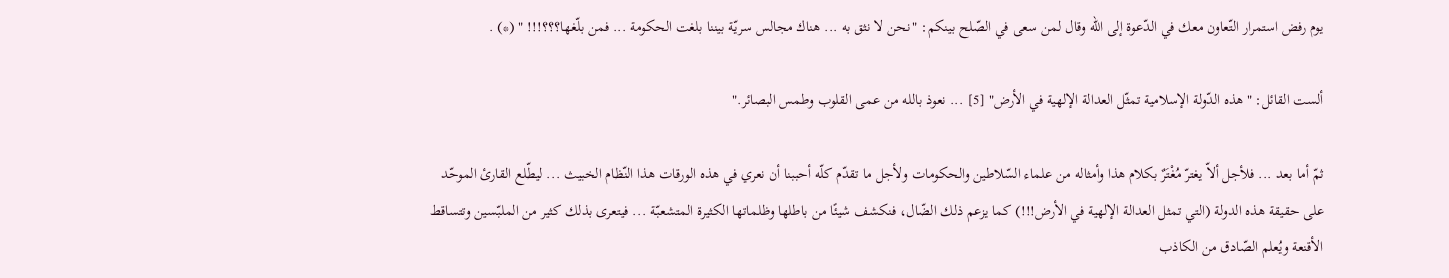يوم رفض استمرار التّعاون معك في الدّعوة إلى الله وقال لمن سعى في الصّلح بينكم: "نحن لا نثق به ... هناك مجالس سريّة بيننا بلغت الحكومة ... فمن بلّغها؟؟؟!!! " (*) .

ألست القائل: "هذه الدّولة الإسلامية تمثّل العدالة الإلهية في الأرض" [5] ... نعوذ بالله من عمى القلوب وطمس البصائر."

ثمّ أما بعد ... فلأجل ألاّ يغترّ مُغْتَرٌ بكلام هذا وأمثاله من علماء السّلاطين والحكومات ولأجل ما تقدّم كلّه أحببنا أن نعري في هذه الورقات هذا النّظام الخبيث ... ليطّلع القارئ الموحّد على حقيقة هذه الدولة (التي تمثل العدالة الإلهية في الأرض!!!) كما يزعم ذلك الضّال، فنكشف شيئًا من باطلها وظلماتها الكثيرة المتشعبّة ... فيتعرى بذلك كثير من الملبّسين وتتساقط الأقنعة ويُعلم الصّادق من الكاذب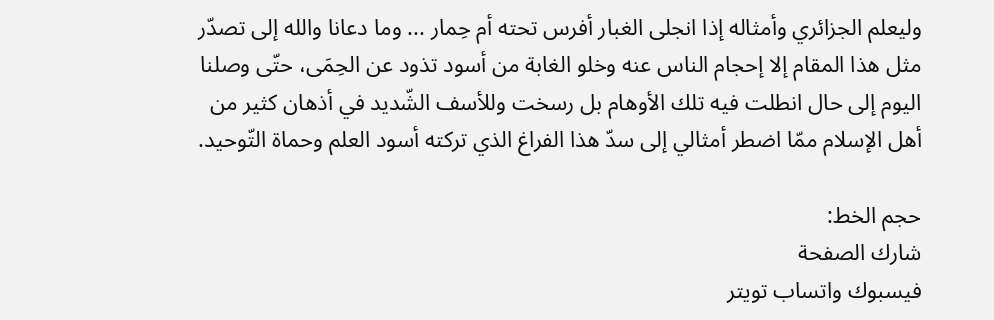وليعلم الجزائري وأمثاله إذا انجلى الغبار أفرس تحته أم حِمار ... وما دعانا والله إلى تصدّر مثل هذا المقام إلا إحجام الناس عنه وخلو الغابة من أسود تذود عن الحِمَى، حتّى وصلنا اليوم إلى حال انطلت فيه تلك الأوهام بل رسخت وللأسف الشّديد في أذهان كثير من أهل الإسلام ممّا اضطر أمثالي إلى سدّ هذا الفراغ الذي تركته أسود العلم وحماة التّوحيد.

حجم الخط:
شارك الصفحة
فيسبوك واتساب تويتر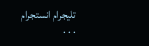تليجرام انستجرام
. . .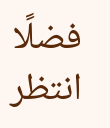فضلًا انتظر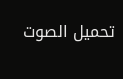تحميل الصوت